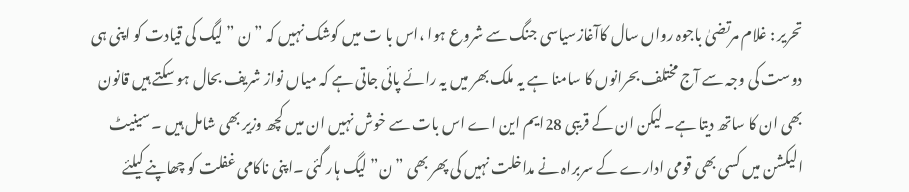تحریر : غلام مرتضیٰ باجوہ رواں سال کاآغازسیاسی جنگ سے شروع ہوا ،اس با ت میں کوشک نہیں کہ ”ن ” لیگ کی قیادت کو اپنی ہی دوست کی وجہ سے آج مختلف بحرانوں کا سامنا ہے یہ ملک بھر میں یہ رائے پائی جاتی ہے کہ میاں نواز شریف بحال ہو سکتے ہیں قانون بھی ان کا ساتھ دیتا ہے۔ لیکن ان کے قریبی 28ایم این اے اس بات سے خوش نہیں ان میں کچھ وزیر بھی شامل ہیں ۔ سینیٹ الیکشن میں کسی بھی قومی ادارے کے سربراہ نے مداخلت نہیں کی پھر بھی ”ن” لیگ ہار گئی ۔اپنی ناکامی غفلت کو چھاپنے کیلئے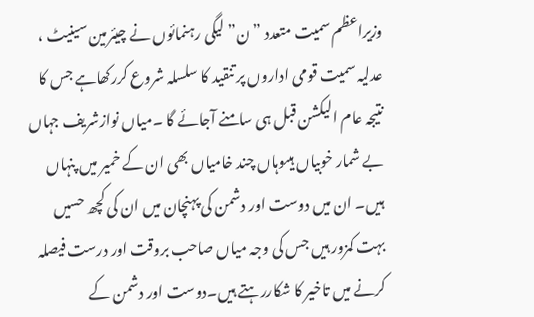وزیراعظم سمیت متعدد ”ن” لیگی رہنمائوں نے چیئرمین سینیٹ ، عدلیہ سمیت قومی اداروں پر تنقید کا سلسلہ شروع کررکھاہے جس کا نتیجہ عام الیکشن قبل ہی سامنے آجائے گا ۔میاں نوازشریف جہاں بے شمار خوبیاں ہیںوہاں چند خامیاں بھی ان کے خمیر میں پنہاں ہیں۔ ان میں دوست اور دشمن کی پہنچان میں ان کی کچھ حسیں بہت کمزور ہیں جس کی وجہ میاں صاحب بروقت اور درست فیصلہ کرنے میں تاخیر کا شکاررہتے ہیں۔دوست اور دشمن کے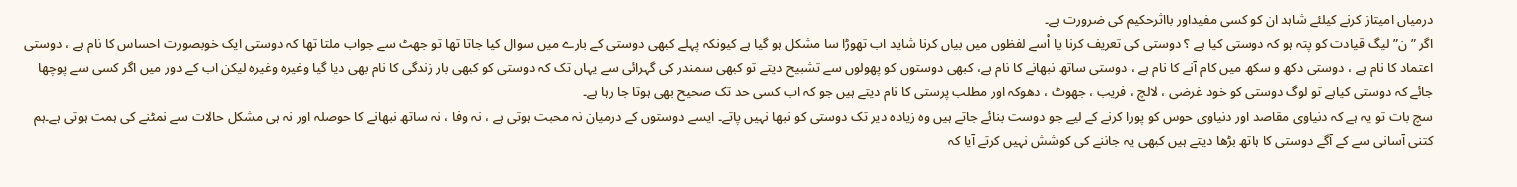درمیاں امیتاز کرنے کیلئے شاہد ان کو کسی مفیداور بااثرحکیم کی ضرورت ہے۔
اگر ”ن” لیگ قیادت کو پتہ ہو کہ دوستی کیا ہے ؟ دوستی کی تعریف کرنا یا اْسے لفظوں میں بیاں کرنا شاید اب تھوڑا سا مشکل ہو گیا ہے کیونکہ پہلے کبھی دوستی کے بارے میں سوال کیا جاتا تھا تو جھٹ سے جواب ملتا تھا کہ دوستی ایک خوبصورت احساس کا نام ہے ، دوستی اعتماد کا نام ہے ، دوستی دکھ و سکھ میں کام آنے کا نام ہے ، دوستی ساتھ نبھانے کا نام ہے، کبھی دوستوں کو پھولوں سے تشبیح دیتے تو کبھی سمندر کی گہرائی سے یہاں تک کہ دوستی کو کبھی بار زندگی کا نام بھی دیا گیا وغیرہ وغیرہ لیکن اب کے دور میں اگر کسی سے پوچھا جائے کہ دوستی کیاہے تو لوگ دوستی کو خود غرضی ، لالچ ، فریب ، جھوٹ ، دھوکہ اور مطلب پرستی کا نام دیتے ہیں جو کہ اب کسی حد تک صحیح بھی ہوتا جا رہا ہے۔
سچ بات تو یہ ہے کہ دنیاوی مقاصد اور دنیاوی حوس کو پورا کرنے کے لیے جو دوست بنائے جاتے ہیں وہ زیادہ دیر تک دوستی کو نبھا نہیں پاتے۔ ایسے دوستوں کے درمیان نہ محبت ہوتی ہے ، نہ وفا ، نہ ساتھ نبھانے کا حوصلہ اور نہ ہی مشکل حالات سے نمٹنے کی ہمت ہوتی ہے۔ہم کتنی آسانی سے کے آگے دوستی کا ہاتھ بڑھا دیتے ہیں کبھی یہ جاننے کی کوشش نہیں کرتے آیا کہ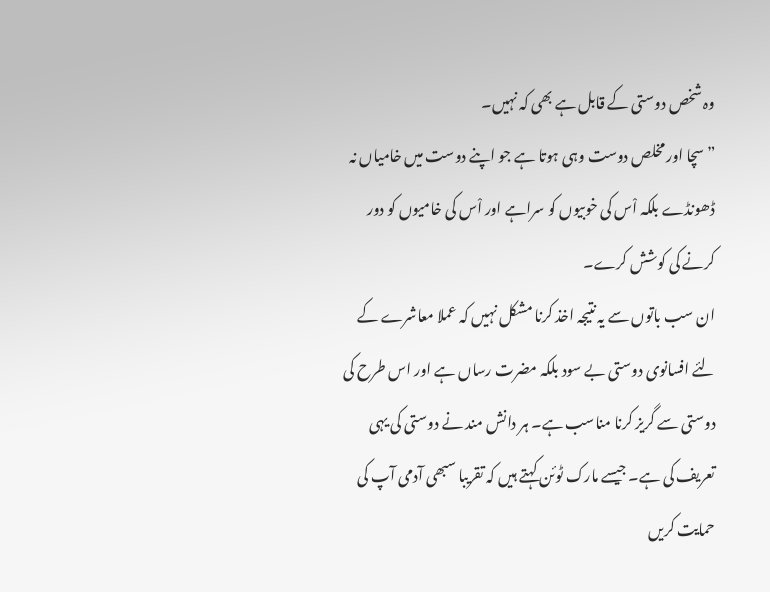وہ شخص دوستی کے قابل ہے بھی کہ نہیں۔
” سچا اور مخلص دوست وہی ہوتا ہے جو اپنے دوست میں خامیاں نہ ڈھونڈے بلکہ اْس کی خوبیوں کو سراہے اور اْس کی خامیوں کو دور کرنے کی کوشش کرے۔
ان سب باتوں سے یہ نتیجہ اخذ کرنا مشکل نہیں کہ عملا معاشرے کے لئے افسانوی دوستی بے سود بلکہ مضرت رساں ہے اور اس طرح کی دوستی سے گریز کرنا مناسب ہے۔ ہر دانش مند نے دوستی کی یہی تعریف کی ہے۔ جیسے مارک ٹوئن کہتے ہیں کہ تقریبا سبھی آدمی آپ کی حمایت کریں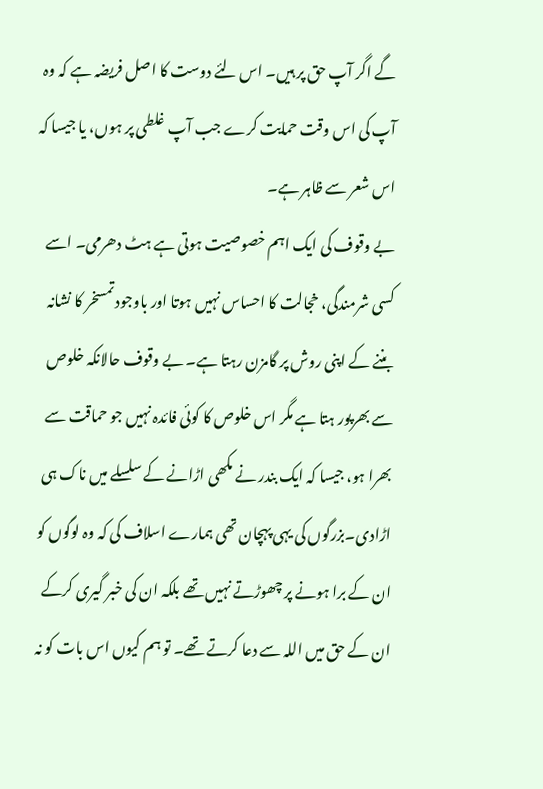گے اگر آپ حق پر ہیں۔ اس لئے دوست کا اصل فریضہ ہے کہ وہ آپ کی اس وقت حمایت کرے جب آپ غلطی پر ہوں، یا جیسا کہ اس شعر سے ظاہر ہے۔
بے وقوف کی ایک اہم خصوصیت ہوتی ہے ہٹ دھرمی۔ اسے کسی شرمندگی، خجالت کا احساس نہیں ہوتا اور باوجود تمسخر کا نشانہ بننے کے اپنی روش پر گامزن رہتا ہے۔ بے وقوف حالانکہ خلوص سے بھرپور ہتا ہے مگر اس خلوص کا کوئی فائدہ نہیں جو حماقت سے بھرا ہو، جیسا کہ ایک بندر نے مکھی اڑانے کے سلسلے میں ناک ہی اڑادی۔بزرگوں کی یہی پہچان تھی ہمارے اسلاف کی کہ وہ لوگوں کو ان کے برا ہونے پر چھوڑتے نہیں تھے بلکہ ان کی خبر گیری کرکے ان کے حق میں اللہ سے دعا کرتے تھے۔ تو ہم کیوں اس بات کو نہ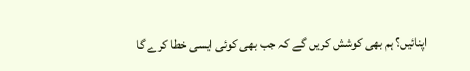اپنائیں؟ ہم بھی کوشش کریں گے کہ جب بھی کوئی ایسی خطا کرے گا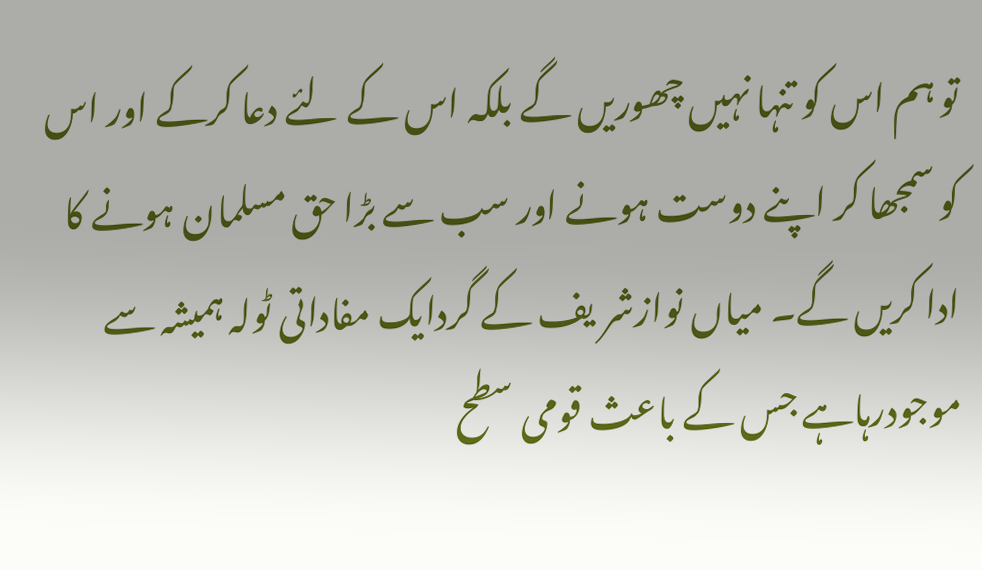تو ہم اس کو تنہا نہیں چھوریں گے بلکہ اس کے لئے دعا کرکے اور اس کو سمجھا کر اپنے دوست ہونے اور سب سے بڑا حق مسلمان ہونے کا ادا کریں گے۔ میاں نوازشر یف کے گردایک مفاداتی ٹولہ ہمیشہ سے موجودرہاہے جس کے باعث قومی سطح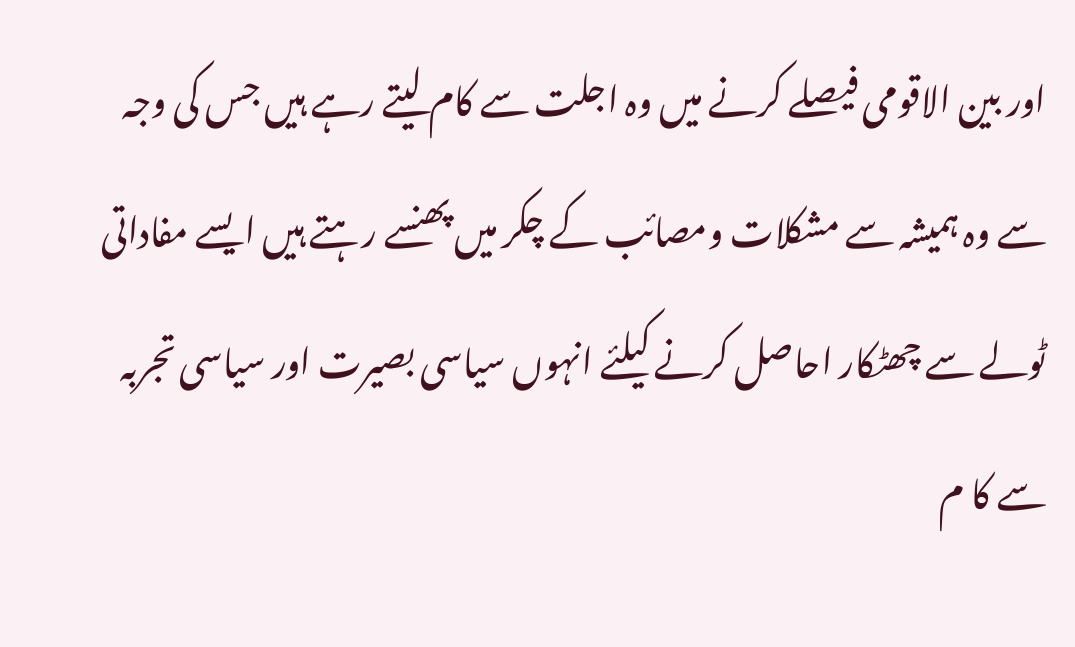اور بین الاقومی فیصلے کرنے میں وہ اجلت سے کام لیتے رہے ہیں جس کی وجہ سے وہ ہمیشہ سے مشکلات ومصائب کے چکر میں پھنسے رہتے ہیں ایسے مفاداتی ٹولے سے چھٹکار احاصل کرنے کیلئے انہوں سیاسی بصیرت اور سیاسی تجربہ سے کا م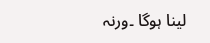لینا ہوگا ۔ورنہ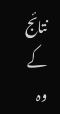نتائج کے وہ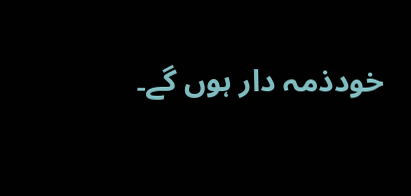خودذمہ دار ہوں گے۔